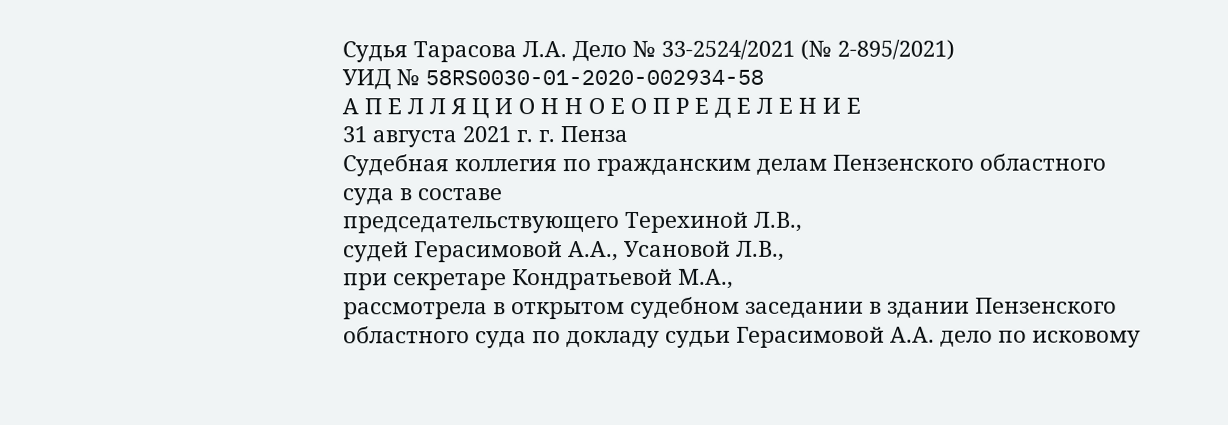Судья Тарасова Л.А. Дело № 33-2524/2021 (№ 2-895/2021)
УИД № 58RS0030-01-2020-002934-58
А П Е Л Л Я Ц И О Н Н О Е О П Р Е Д Е Л Е Н И Е
31 августа 2021 г. г. Пенза
Судебная коллегия по гражданским делам Пензенского областного суда в составе
председательствующего Терехиной Л.В.,
судей Герасимовой А.А., Усановой Л.В.,
при секретаре Кондратьевой М.А.,
рассмотрела в открытом судебном заседании в здании Пензенского областного суда по докладу судьи Герасимовой А.А. дело по исковому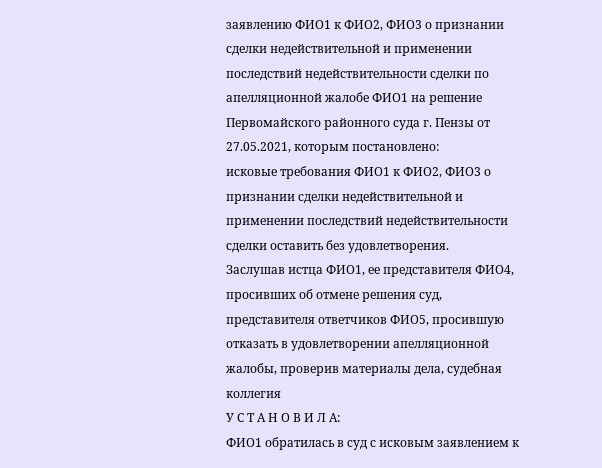заявлению ФИО1 к ФИО2, ФИО3 о признании сделки недействительной и применении последствий недействительности сделки по апелляционной жалобе ФИО1 на решение Первомайского районного суда г. Пензы от 27.05.2021, которым постановлено:
исковые требования ФИО1 к ФИО2, ФИО3 о признании сделки недействительной и применении последствий недействительности сделки оставить без удовлетворения.
Заслушав истца ФИО1, ее представителя ФИО4, просивших об отмене решения суд, представителя ответчиков ФИО5, просившую отказать в удовлетворении апелляционной жалобы, проверив материалы дела, судебная коллегия
У С Т А Н О В И Л А:
ФИО1 обратилась в суд с исковым заявлением к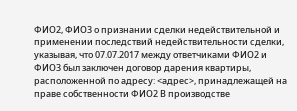ФИО2, ФИО3 о признании сделки недействительной и применении последствий недействительности сделки, указывая, что 07.07.2017 между ответчиками ФИО2 и ФИО3 был заключен договор дарения квартиры, расположенной по адресу: <адрес>, принадлежащей на праве собственности ФИО2 В производстве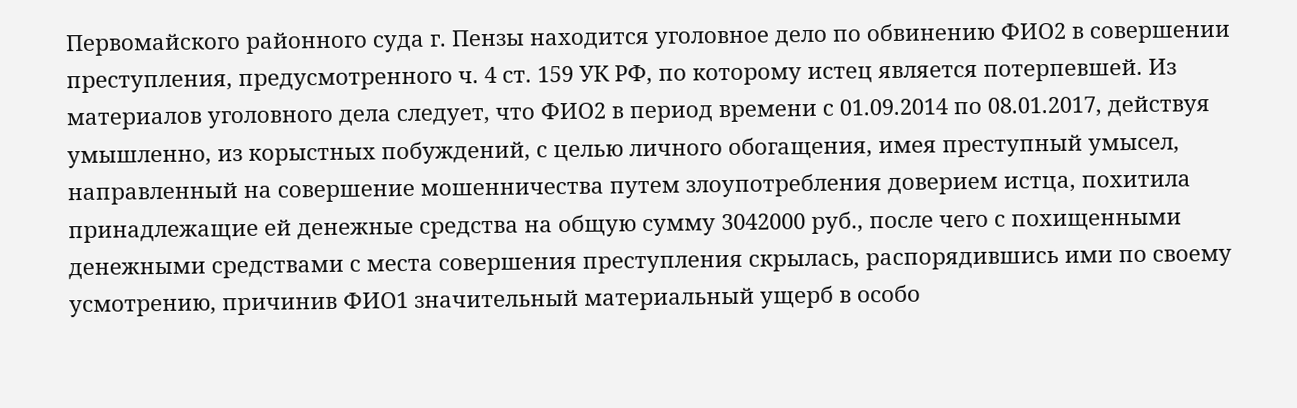Первомайского районного суда г. Пензы находится уголовное дело по обвинению ФИО2 в совершении преступления, предусмотренного ч. 4 ст. 159 УК РФ, по которому истец является потерпевшей. Из материалов уголовного дела следует, что ФИО2 в период времени с 01.09.2014 по 08.01.2017, действуя умышленно, из корыстных побуждений, с целью личного обогащения, имея преступный умысел, направленный на совершение мошенничества путем злоупотребления доверием истца, похитила принадлежащие ей денежные средства на общую сумму 3042000 руб., после чего с похищенными денежными средствами с места совершения преступления скрылась, распорядившись ими по своему усмотрению, причинив ФИО1 значительный материальный ущерб в особо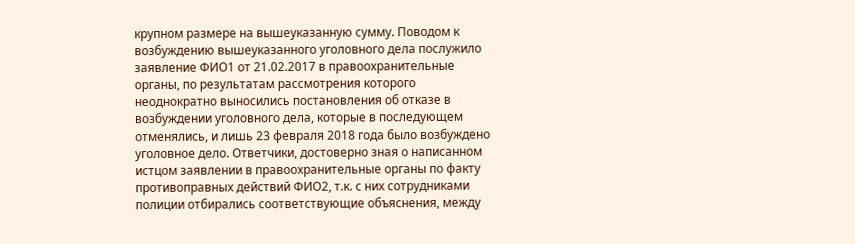крупном размере на вышеуказанную сумму. Поводом к возбуждению вышеуказанного уголовного дела послужило заявление ФИО1 от 21.02.2017 в правоохранительные органы, по результатам рассмотрения которого неоднократно выносились постановления об отказе в возбуждении уголовного дела, которые в последующем отменялись, и лишь 23 февраля 2018 года было возбуждено уголовное дело. Ответчики, достоверно зная о написанном истцом заявлении в правоохранительные органы по факту противоправных действий ФИО2, т.к. с них сотрудниками полиции отбирались соответствующие объяснения, между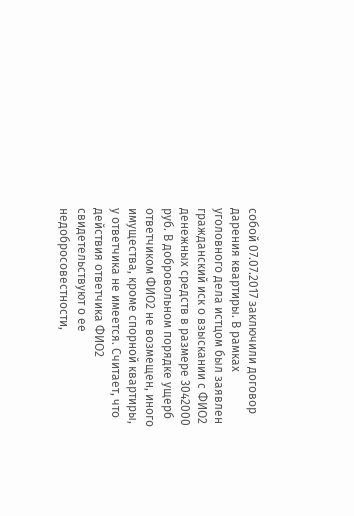собой 07.07.2017 заключили договор дарения квартиры. В рамках уголовного дела истцом был заявлен гражданский иск о взыскании с ФИО2 денежных средств в размере 3042000 руб. В добровольном порядке ущерб ответчиком ФИО2 не возмещен, иного имущества, кроме спорной квартиры, у ответчика не имеется. Считает, что действия ответчика ФИО2 свидетельствуют о ее недобросовестности,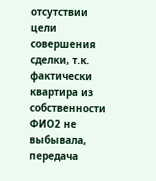отсутствии цели совершения сделки, т.к. фактически квартира из собственности ФИО2 не выбывала, передача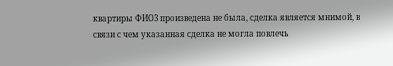квартиры ФИО3 произведена не была, сделка является мнимой, в связи с чем указанная сделка не могла повлечь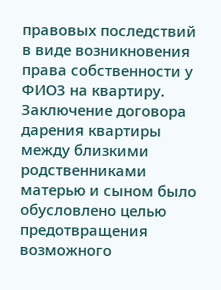правовых последствий в виде возникновения права собственности у ФИО3 на квартиру. Заключение договора дарения квартиры между близкими родственниками матерью и сыном было обусловлено целью предотвращения возможного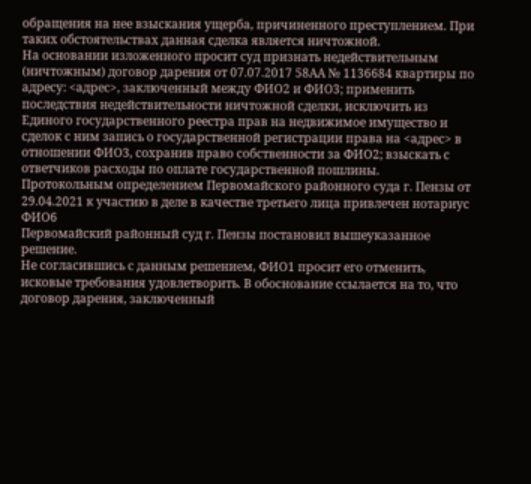обращения на нее взыскания ущерба, причиненного преступлением. При таких обстоятельствах данная сделка является ничтожной.
На основании изложенного просит суд признать недействительным (ничтожным) договор дарения от 07.07.2017 58АА № 1136684 квартиры по адресу: <адрес>, заключенный между ФИО2 и ФИО3; применить последствия недействительности ничтожной сделки, исключить из Единого государственного реестра прав на недвижимое имущество и сделок с ним запись о государственной регистрации права на <адрес> в отношении ФИО3, сохранив право собственности за ФИО2; взыскать с ответчиков расходы по оплате государственной пошлины.
Протокольным определением Первомайского районного суда г. Пензы от 29.04.2021 к участию в деле в качестве третьего лица привлечен нотариус ФИО6
Первомайский районный суд г. Пензы постановил вышеуказанное решение.
Не согласившись с данным решением, ФИО1 просит его отменить, исковые требования удовлетворить. В обоснование ссылается на то, что договор дарения, заключенный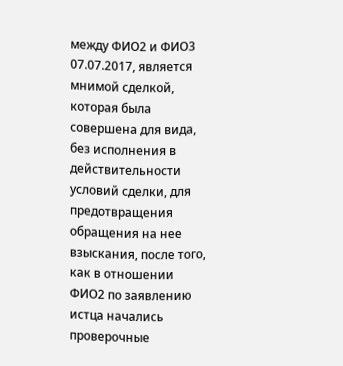между ФИО2 и ФИО3 07.07.2017, является мнимой сделкой, которая была совершена для вида, без исполнения в действительности условий сделки, для предотвращения обращения на нее взыскания, после того, как в отношении ФИО2 по заявлению истца начались проверочные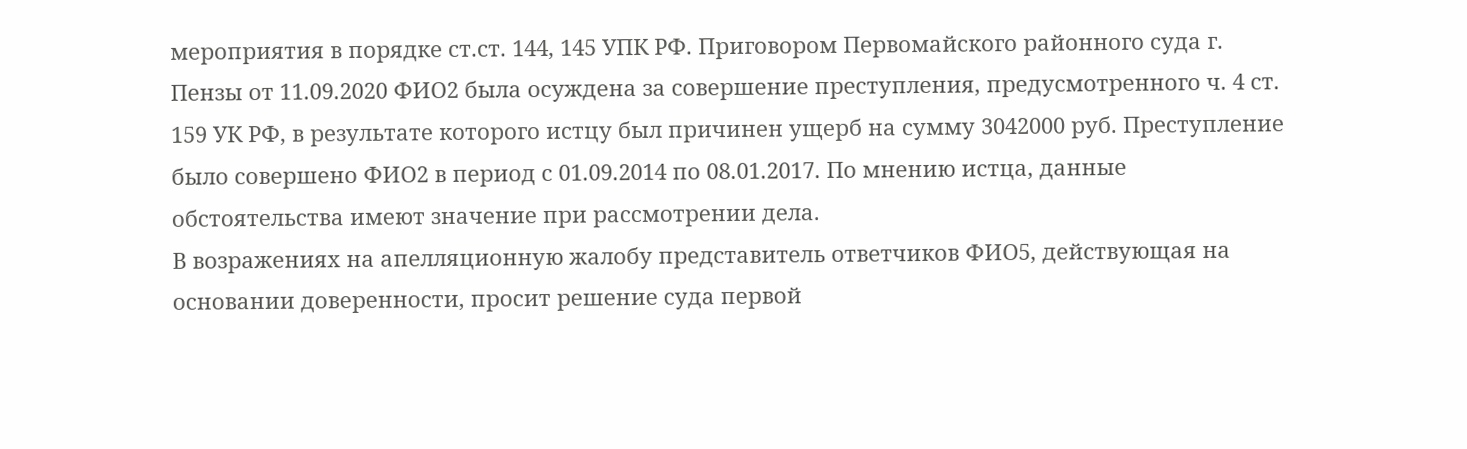мероприятия в порядке ст.ст. 144, 145 УПК РФ. Приговором Первомайского районного суда г. Пензы от 11.09.2020 ФИО2 была осуждена за совершение преступления, предусмотренного ч. 4 ст. 159 УК РФ, в результате которого истцу был причинен ущерб на сумму 3042000 руб. Преступление было совершено ФИО2 в период с 01.09.2014 по 08.01.2017. По мнению истца, данные обстоятельства имеют значение при рассмотрении дела.
В возражениях на апелляционную жалобу представитель ответчиков ФИО5, действующая на основании доверенности, просит решение суда первой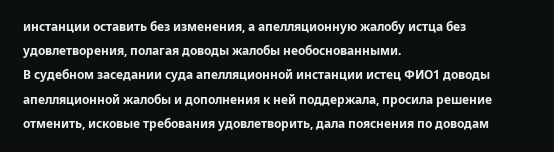инстанции оставить без изменения, а апелляционную жалобу истца без удовлетворения, полагая доводы жалобы необоснованными.
В судебном заседании суда апелляционной инстанции истец ФИО1 доводы апелляционной жалобы и дополнения к ней поддержала, просила решение отменить, исковые требования удовлетворить, дала пояснения по доводам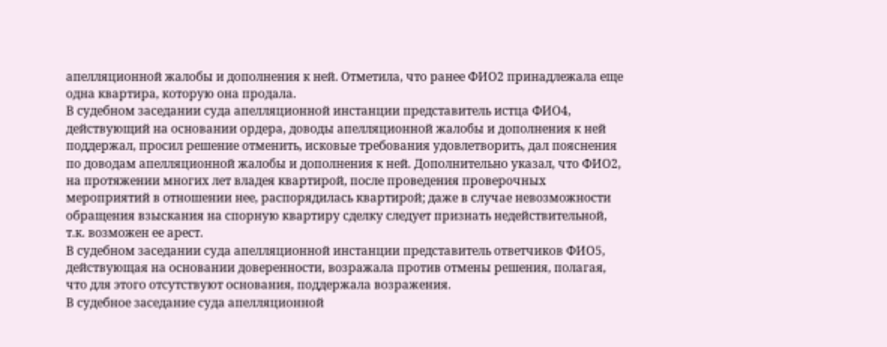апелляционной жалобы и дополнения к ней. Отметила, что ранее ФИО2 принадлежала еще одна квартира, которую она продала.
В судебном заседании суда апелляционной инстанции представитель истца ФИО4, действующий на основании ордера, доводы апелляционной жалобы и дополнения к ней поддержал, просил решение отменить, исковые требования удовлетворить, дал пояснения по доводам апелляционной жалобы и дополнения к ней. Дополнительно указал, что ФИО2, на протяжении многих лет владея квартирой, после проведения проверочных мероприятий в отношении нее, распорядилась квартирой; даже в случае невозможности обращения взыскания на спорную квартиру сделку следует признать недействительной, т.к. возможен ее арест.
В судебном заседании суда апелляционной инстанции представитель ответчиков ФИО5, действующая на основании доверенности, возражала против отмены решения, полагая, что для этого отсутствуют основания, поддержала возражения.
В судебное заседание суда апелляционной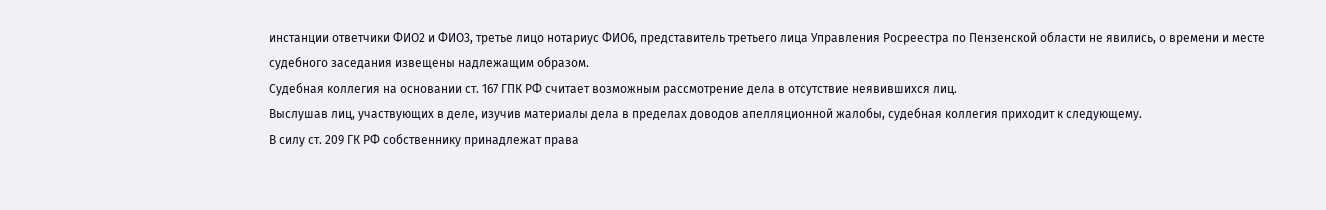инстанции ответчики ФИО2 и ФИО3, третье лицо нотариус ФИО6, представитель третьего лица Управления Росреестра по Пензенской области не явились, о времени и месте судебного заседания извещены надлежащим образом.
Судебная коллегия на основании ст. 167 ГПК РФ считает возможным рассмотрение дела в отсутствие неявившихся лиц.
Выслушав лиц, участвующих в деле, изучив материалы дела в пределах доводов апелляционной жалобы, судебная коллегия приходит к следующему.
В силу ст. 209 ГК РФ собственнику принадлежат права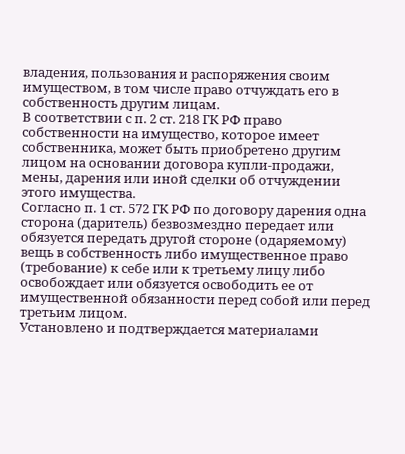владения, пользования и распоряжения своим имуществом, в том числе право отчуждать его в собственность другим лицам.
В соответствии с п. 2 ст. 218 ГК РФ право собственности на имущество, которое имеет собственника, может быть приобретено другим лицом на основании договора купли-продажи, мены, дарения или иной сделки об отчуждении этого имущества.
Согласно п. 1 ст. 572 ГК РФ по договору дарения одна сторона (даритель) безвозмездно передает или обязуется передать другой стороне (одаряемому) вещь в собственность либо имущественное право (требование) к себе или к третьему лицу либо освобождает или обязуется освободить ее от имущественной обязанности перед собой или перед третьим лицом.
Установлено и подтверждается материалами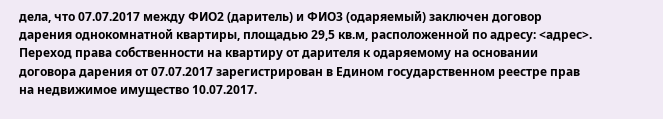дела, что 07.07.2017 между ФИО2 (даритель) и ФИО3 (одаряемый) заключен договор дарения однокомнатной квартиры, площадью 29,5 кв.м, расположенной по адресу: <адрес>.
Переход права собственности на квартиру от дарителя к одаряемому на основании договора дарения от 07.07.2017 зарегистрирован в Едином государственном реестре прав на недвижимое имущество 10.07.2017.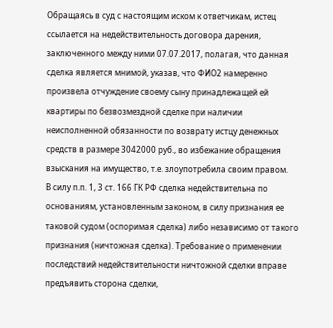Обращаясь в суд с настоящим иском к ответчикам, истец ссылается на недействительность договора дарения, заключенного между ними 07.07.2017, полагая, что данная сделка является мнимой, указав, что ФИО2 намеренно произвела отчуждение своему сыну принадлежащей ей квартиры по безвозмездной сделке при наличии неисполненной обязанности по возврату истцу денежных средств в размере 3042000 руб., во избежание обращения взыскания на имущество, т.е. злоупотребила своим правом.
В силу п.п. 1, 3 ст. 166 ГК РФ сделка недействительна по основаниям, установленным законом, в силу признания ее таковой судом (оспоримая сделка) либо независимо от такого признания (ничтожная сделка). Требование о применении последствий недействительности ничтожной сделки вправе предъявить сторона сделки,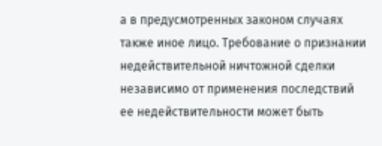а в предусмотренных законом случаях также иное лицо. Требование о признании недействительной ничтожной сделки независимо от применения последствий ее недействительности может быть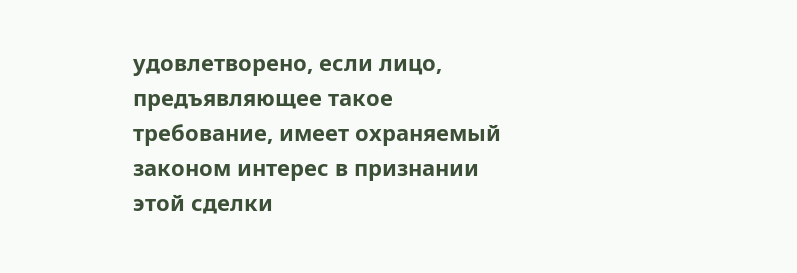удовлетворено, если лицо, предъявляющее такое требование, имеет охраняемый законом интерес в признании этой сделки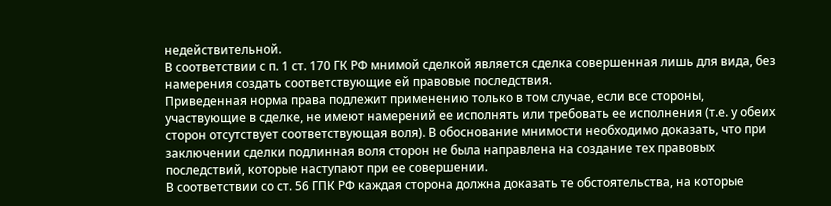недействительной.
В соответствии с п. 1 ст. 170 ГК РФ мнимой сделкой является сделка совершенная лишь для вида, без намерения создать соответствующие ей правовые последствия.
Приведенная норма права подлежит применению только в том случае, если все стороны, участвующие в сделке, не имеют намерений ее исполнять или требовать ее исполнения (т.е. у обеих сторон отсутствует соответствующая воля). В обоснование мнимости необходимо доказать, что при заключении сделки подлинная воля сторон не была направлена на создание тех правовых последствий, которые наступают при ее совершении.
В соответствии со ст. 56 ГПК РФ каждая сторона должна доказать те обстоятельства, на которые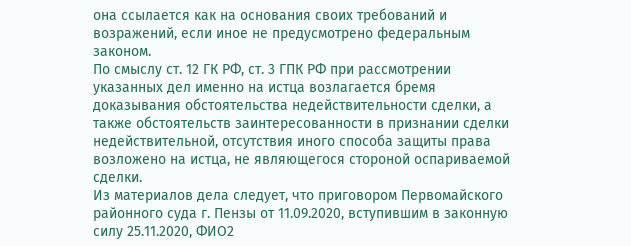она ссылается как на основания своих требований и возражений, если иное не предусмотрено федеральным законом.
По смыслу ст. 12 ГК РФ, ст. 3 ГПК РФ при рассмотрении указанных дел именно на истца возлагается бремя доказывания обстоятельства недействительности сделки, а также обстоятельств заинтересованности в признании сделки недействительной, отсутствия иного способа защиты права возложено на истца, не являющегося стороной оспариваемой сделки.
Из материалов дела следует, что приговором Первомайского районного суда г. Пензы от 11.09.2020, вступившим в законную силу 25.11.2020, ФИО2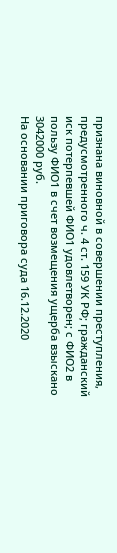признана виновной в совершении преступления, предусмотренного ч. 4 ст. 159 УК РФ; гражданский иск потерпевшей ФИО1 удовлетворен; с ФИО2 в пользу ФИО1 в счет возмещения ущерба взыскано 3042000 руб.
На основании приговора суда 16.12.2020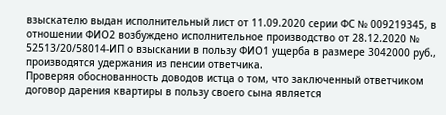взыскателю выдан исполнительный лист от 11.09.2020 серии ФС № 009219345, в отношении ФИО2 возбуждено исполнительное производство от 28.12.2020 № 52513/20/58014-ИП о взыскании в пользу ФИО1 ущерба в размере 3042000 руб., производятся удержания из пенсии ответчика.
Проверяя обоснованность доводов истца о том, что заключенный ответчиком договор дарения квартиры в пользу своего сына является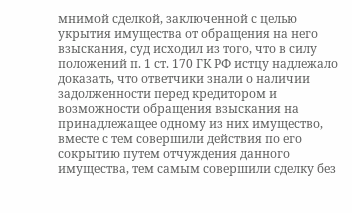мнимой сделкой, заключенной с целью укрытия имущества от обращения на него взыскания, суд исходил из того, что в силу положений п. 1 ст. 170 ГК РФ истцу надлежало доказать, что ответчики знали о наличии задолженности перед кредитором и возможности обращения взыскания на принадлежащее одному из них имущество, вместе с тем совершили действия по его сокрытию путем отчуждения данного имущества, тем самым совершили сделку без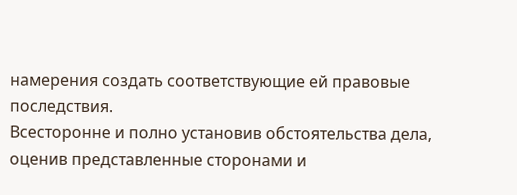намерения создать соответствующие ей правовые последствия.
Всесторонне и полно установив обстоятельства дела, оценив представленные сторонами и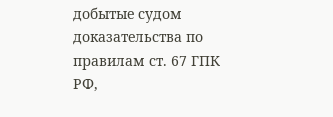добытые судом доказательства по правилам ст. 67 ГПК РФ,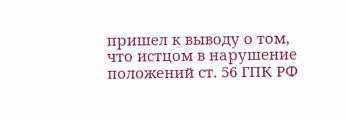пришел к выводу о том, что истцом в нарушение положений ст. 56 ГПК РФ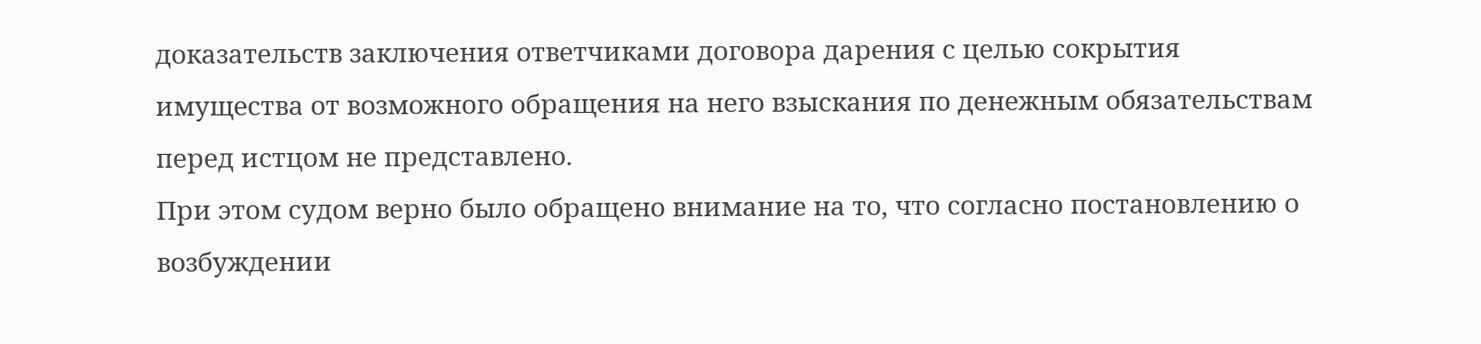доказательств заключения ответчиками договора дарения с целью сокрытия имущества от возможного обращения на него взыскания по денежным обязательствам перед истцом не представлено.
При этом судом верно было обращено внимание на то, что согласно постановлению о возбуждении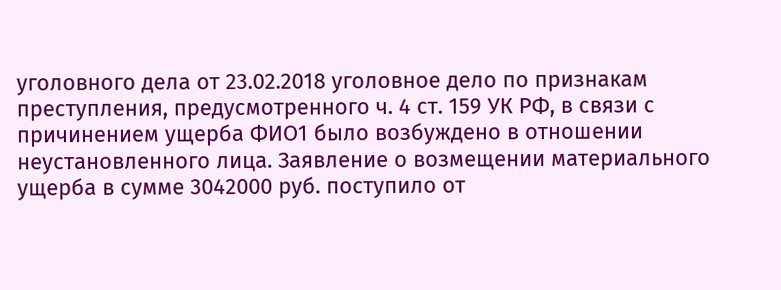уголовного дела от 23.02.2018 уголовное дело по признакам преступления, предусмотренного ч. 4 ст. 159 УК РФ, в связи с причинением ущерба ФИО1 было возбуждено в отношении неустановленного лица. Заявление о возмещении материального ущерба в сумме 3042000 руб. поступило от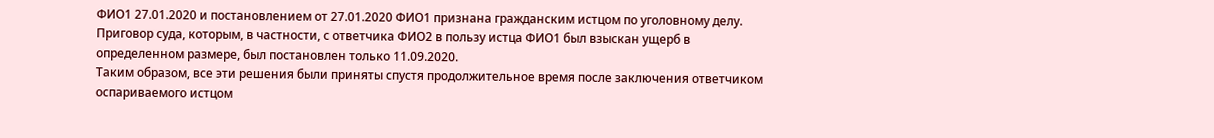ФИО1 27.01.2020 и постановлением от 27.01.2020 ФИО1 признана гражданским истцом по уголовному делу. Приговор суда, которым, в частности, с ответчика ФИО2 в пользу истца ФИО1 был взыскан ущерб в определенном размере, был постановлен только 11.09.2020.
Таким образом, все эти решения были приняты спустя продолжительное время после заключения ответчиком оспариваемого истцом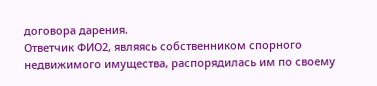договора дарения.
Ответчик ФИО2, являясь собственником спорного недвижимого имущества, распорядилась им по своему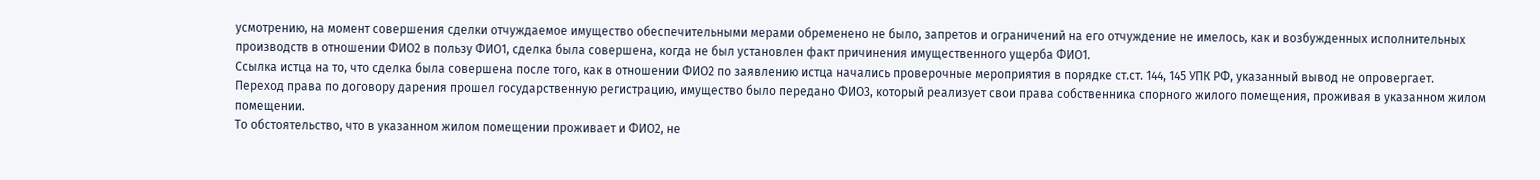усмотрению, на момент совершения сделки отчуждаемое имущество обеспечительными мерами обременено не было, запретов и ограничений на его отчуждение не имелось, как и возбужденных исполнительных производств в отношении ФИО2 в пользу ФИО1, сделка была совершена, когда не был установлен факт причинения имущественного ущерба ФИО1.
Ссылка истца на то, что сделка была совершена после того, как в отношении ФИО2 по заявлению истца начались проверочные мероприятия в порядке ст.ст. 144, 145 УПК РФ, указанный вывод не опровергает.
Переход права по договору дарения прошел государственную регистрацию, имущество было передано ФИО3, который реализует свои права собственника спорного жилого помещения, проживая в указанном жилом помещении.
То обстоятельство, что в указанном жилом помещении проживает и ФИО2, не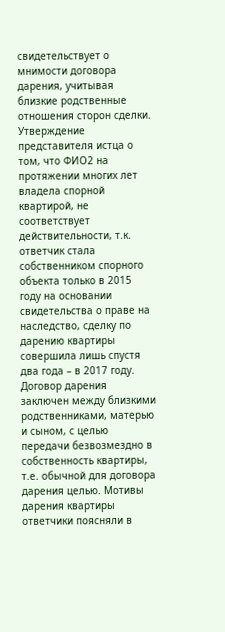свидетельствует о мнимости договора дарения, учитывая близкие родственные отношения сторон сделки.
Утверждение представителя истца о том, что ФИО2 на протяжении многих лет владела спорной квартирой, не соответствует действительности, т.к. ответчик стала собственником спорного объекта только в 2015 году на основании свидетельства о праве на наследство, сделку по дарению квартиры совершила лишь спустя два года – в 2017 году. Договор дарения заключен между близкими родственниками, матерью и сыном, с целью передачи безвозмездно в собственность квартиры, т.е. обычной для договора дарения целью. Мотивы дарения квартиры ответчики поясняли в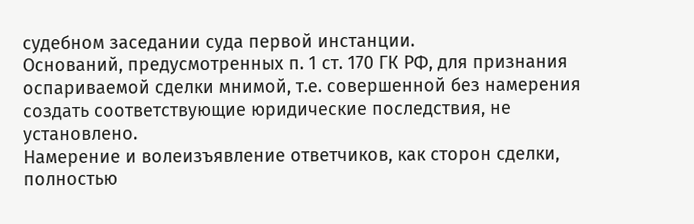судебном заседании суда первой инстанции.
Оснований, предусмотренных п. 1 ст. 170 ГК РФ, для признания оспариваемой сделки мнимой, т.е. совершенной без намерения создать соответствующие юридические последствия, не установлено.
Намерение и волеизъявление ответчиков, как сторон сделки, полностью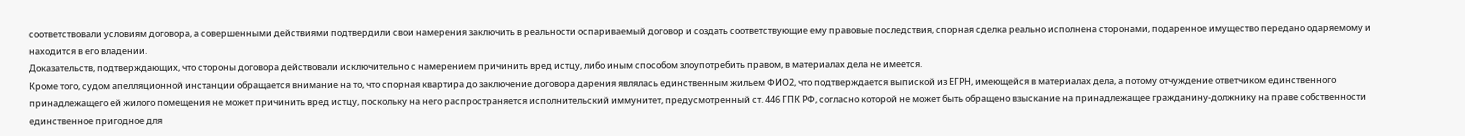соответствовали условиям договора, а совершенными действиями подтвердили свои намерения заключить в реальности оспариваемый договор и создать соответствующие ему правовые последствия, спорная сделка реально исполнена сторонами, подаренное имущество передано одаряемому и находится в его владении.
Доказательств, подтверждающих, что стороны договора действовали исключительно с намерением причинить вред истцу, либо иным способом злоупотребить правом, в материалах дела не имеется.
Кроме того, судом апелляционной инстанции обращается внимание на то, что спорная квартира до заключение договора дарения являлась единственным жильем ФИО2, что подтверждается выпиской из ЕГРН, имеющейся в материалах дела, а потому отчуждение ответчиком единственного принадлежащего ей жилого помещения не может причинить вред истцу, поскольку на него распространяется исполнительский иммунитет, предусмотренный ст. 446 ГПК РФ, согласно которой не может быть обращено взыскание на принадлежащее гражданину-должнику на праве собственности единственное пригодное для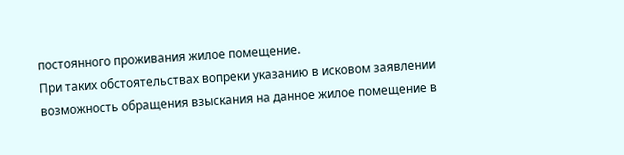постоянного проживания жилое помещение.
При таких обстоятельствах вопреки указанию в исковом заявлении возможность обращения взыскания на данное жилое помещение в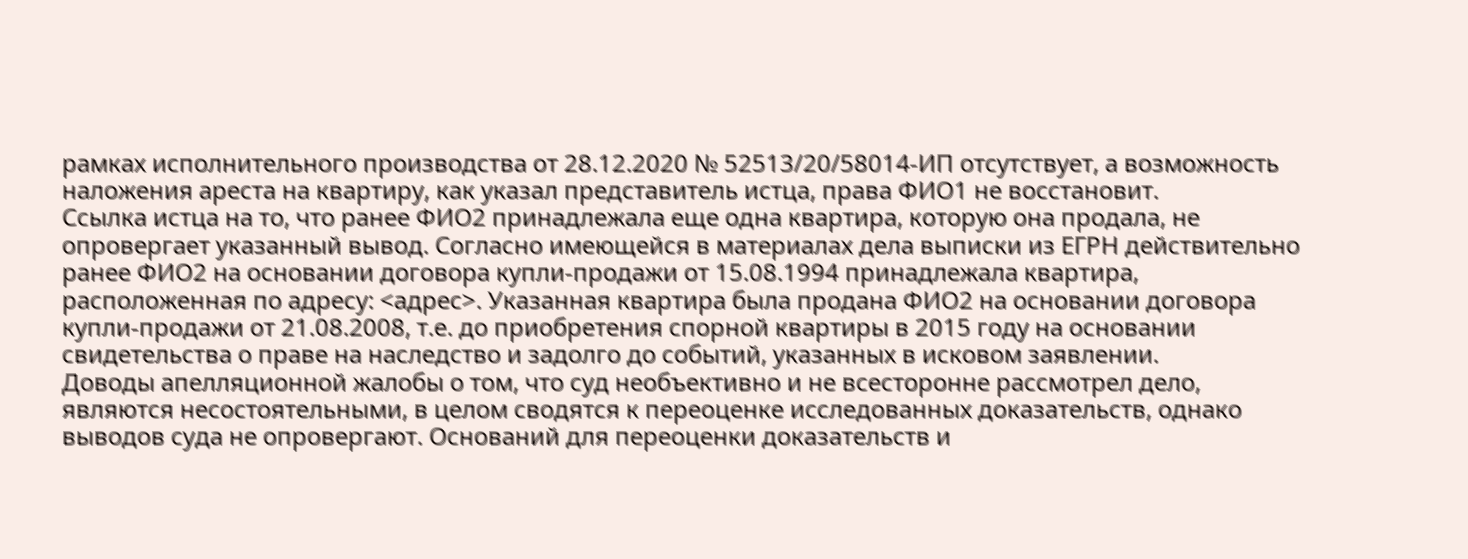рамках исполнительного производства от 28.12.2020 № 52513/20/58014-ИП отсутствует, а возможность наложения ареста на квартиру, как указал представитель истца, права ФИО1 не восстановит.
Ссылка истца на то, что ранее ФИО2 принадлежала еще одна квартира, которую она продала, не опровергает указанный вывод. Согласно имеющейся в материалах дела выписки из ЕГРН действительно ранее ФИО2 на основании договора купли-продажи от 15.08.1994 принадлежала квартира, расположенная по адресу: <адрес>. Указанная квартира была продана ФИО2 на основании договора купли-продажи от 21.08.2008, т.е. до приобретения спорной квартиры в 2015 году на основании свидетельства о праве на наследство и задолго до событий, указанных в исковом заявлении.
Доводы апелляционной жалобы о том, что суд необъективно и не всесторонне рассмотрел дело, являются несостоятельными, в целом сводятся к переоценке исследованных доказательств, однако выводов суда не опровергают. Оснований для переоценки доказательств и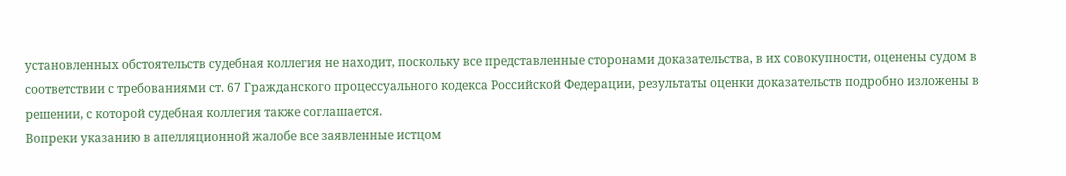установленных обстоятельств судебная коллегия не находит, поскольку все представленные сторонами доказательства, в их совокупности, оценены судом в соответствии с требованиями ст. 67 Гражданского процессуального кодекса Российской Федерации, результаты оценки доказательств подробно изложены в решении, с которой судебная коллегия также соглашается.
Вопреки указанию в апелляционной жалобе все заявленные истцом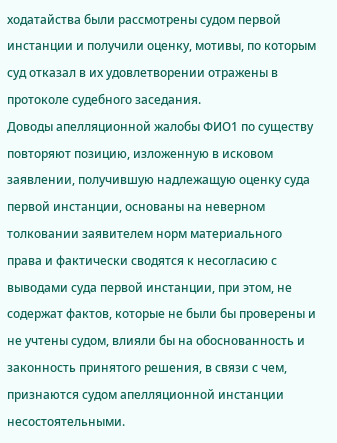ходатайства были рассмотрены судом первой инстанции и получили оценку, мотивы, по которым суд отказал в их удовлетворении отражены в протоколе судебного заседания.
Доводы апелляционной жалобы ФИО1 по существу повторяют позицию, изложенную в исковом заявлении, получившую надлежащую оценку суда первой инстанции, основаны на неверном толковании заявителем норм материального права и фактически сводятся к несогласию с выводами суда первой инстанции, при этом, не содержат фактов, которые не были бы проверены и не учтены судом, влияли бы на обоснованность и законность принятого решения, в связи с чем, признаются судом апелляционной инстанции несостоятельными.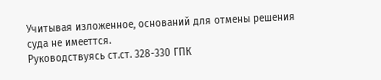Учитывая изложенное, оснований для отмены решения суда не имееттся.
Руководствуясь ст.ст. 328-330 ГПК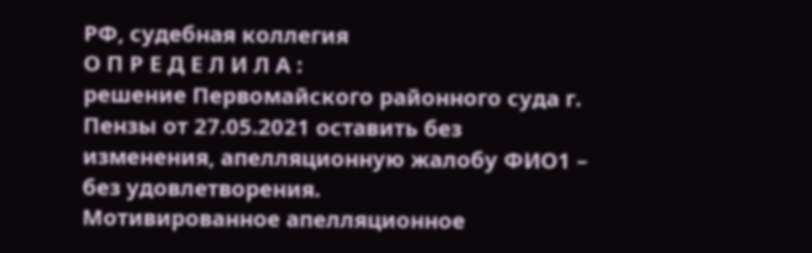РФ, судебная коллегия
О П Р Е Д Е Л И Л А :
решение Первомайского районного суда г. Пензы от 27.05.2021 оставить без изменения, апелляционную жалобу ФИО1 – без удовлетворения.
Мотивированное апелляционное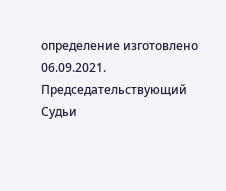определение изготовлено 06.09.2021.
Председательствующий
Судьи